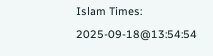Islam Times:
2025-09-18@13:54:54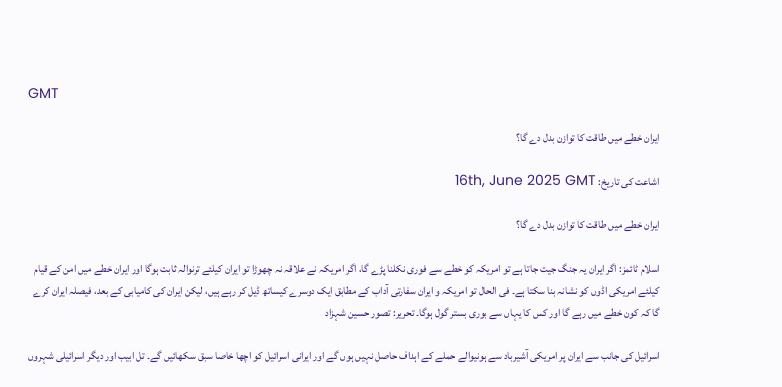GMT

ایران خطے میں طاقت کا توازن بدل دے گا؟

اشاعت کی تاریخ: 16th, June 2025 GMT

ایران خطے میں طاقت کا توازن بدل دے گا؟

اسلام ٹائمز: اگر ایران یہ جنگ جیت جاتا ہے تو امریکہ کو خطے سے فوری نکلنا پڑے گا، اگر امریکہ نے علاقہ نہ چھوڑا تو ایران کیلئے ترنوالہ ثابت ہوگا اور ایران خطے میں امن کے قیام کیلئے امریکی اڈوں کو نشانہ بنا سکتا ہے۔ فی الحال تو امریکہ و ایران سفارتی آداب کے مطابق ایک دوسرے کیساتھ ڈیل کر رہے ہیں، لیکن ایران کی کامیابی کے بعد، فیصلہ ایران کرے گا کہ کون خطے میں رہے گا اور کس کا یہاں سے بوری بستر گول ہوگا۔ تحریر: تصور حسین شہزاد

اسرائیل کی جانب سے ایران پر امریکی آشیرباد سے ہونیوالے حملے کے اہداف حاصل نہیں ہوں گے اور ایرانی اسرائیل کو اچھا خاصا سبق سکھائیں گے۔ تل ابیب اور دیگر اسرائیلی شہروں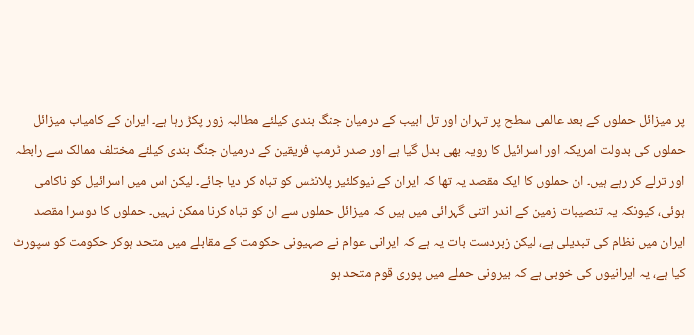پر میزائل حملوں کے بعد عالمی سطح پر تہران اور تل ابیب کے درمیان جنگ بندی کیلئے مطالبہ زور پکڑ رہا ہے۔ ایران کے کامیاب میزائل حملوں کی بدولت امریکہ اور اسرائیل کا رویہ بھی بدل گیا ہے اور صدر ٹرمپ فریقین کے درمیان جنگ بندی کیلئے مختلف ممالک سے رابطہ اور ترلے کر رہے ہیں۔ ان حملوں کا ایک مقصد یہ تھا کہ ایران کے نیوکلئیر پلانٹس کو تباہ کر دیا جائے۔ لیکن اس میں اسرائیل کو ناکامی ہوئی، کیونکہ یہ تنصیبات زمین کے اندر اتنی گہرائی میں ہیں کہ میزائل حملوں سے ان کو تباہ کرنا ممکن نہیں۔ حملوں کا دوسرا مقصد ایران میں نظام کی تبدیلی ہے، لیکن زبردست بات یہ ہے کہ ایرانی عوام نے صہیونی حکومت کے مقابلے میں متحد ہوکر حکومت کو سپورٹ کیا ہے، یہ ایرانیوں کی خوبی ہے کہ بیرونی حملے میں پوری قوم متحد ہو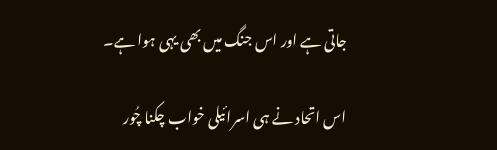جاتی ہے اور اس جنگ میں بھی یہی ہوا ہے۔

اس اتحاد نے ہی اسرائیلی خواب چکنا چُور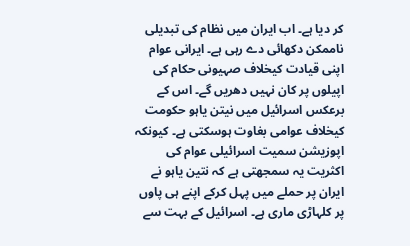کر دیا ہے۔ اب ایران میں نظام کی تبدیلی ناممکن دکھائی دے رہی ہے۔ ایرانی عوام اپنی قیادت کیخلاف صہیونی حکام کی اپیلوں پر کان نہیں دھریں گے۔ اس کے برعکس اسرائیل میں نیتن یاہو حکومت کیخلاف عوامی بغاوت ہوسکتی ہے۔ کیونکہ اپوزیشن سمیت اسرائیلی عوام کی اکثریت یہ سمجھتی ہے کہ نتین یاہو نے ایران پر حملے میں پہل کرکے اپنے ہی پاوں پر کلہاڑی ماری ہے۔ اسرائیل کے بہت سے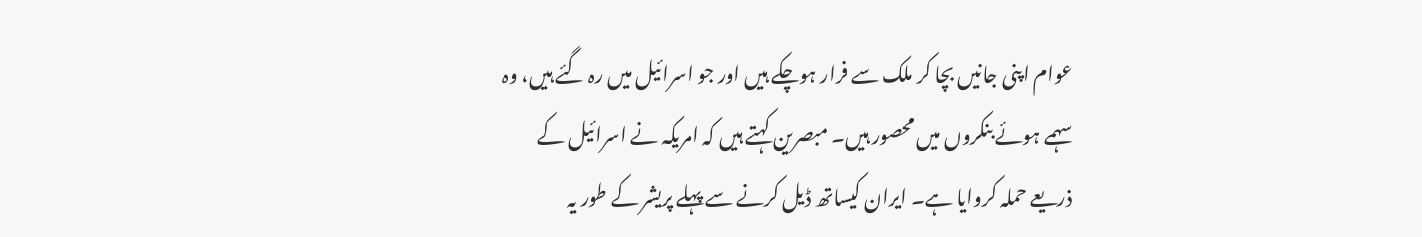عوام اپنی جانیں بچا کر ملک سے فرار ہوچکے ہیں اور جو اسرائیل میں رہ گئے ہیں، وہ سہمے ہوئے بنکروں میں محصور ہیں۔ مبصرین کہتے ہیں کہ امریکہ نے اسرائیل کے ذریعے حملہ کروایا ہے۔ ایران کیساتھ ڈیل کرنے سے پہلے پریشر کے طور یہ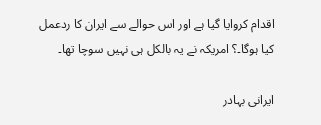اقدام کروایا گیا ہے اور اس حوالے سے ایران کا ردعمل کیا ہوگا۔؟ امریکہ نے یہ بالکل ہی نہیں سوچا تھا۔

ایرانی بہادر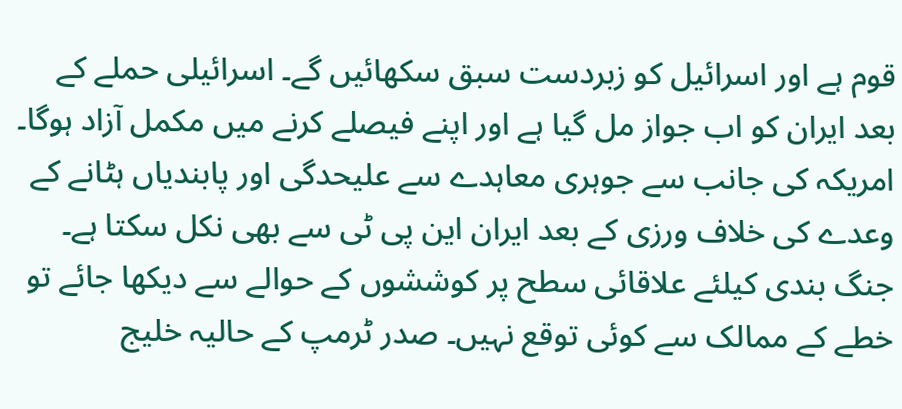قوم ہے اور اسرائیل کو زبردست سبق سکھائیں گے۔ اسرائیلی حملے کے بعد ایران کو اب جواز مل گیا ہے اور اپنے فیصلے کرنے میں مکمل آزاد ہوگا۔ امریکہ کی جانب سے جوہری معاہدے سے علیحدگی اور پابندیاں ہٹانے کے وعدے کی خلاف ورزی کے بعد ایران این پی ٹی سے بھی نکل سکتا ہے۔ جنگ بندی کیلئے علاقائی سطح پر کوششوں کے حوالے سے دیکھا جائے تو خطے کے ممالک سے کوئی توقع نہیں۔ صدر ٹرمپ کے حالیہ خلیج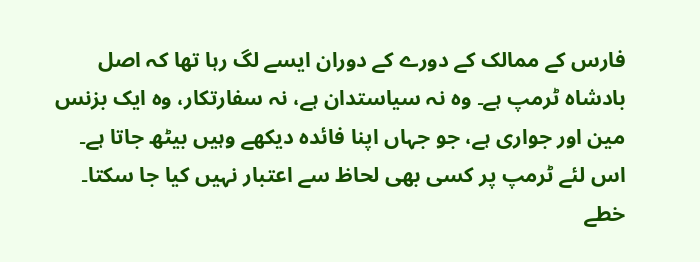فارس کے ممالک کے دورے کے دوران ایسے لگ رہا تھا کہ اصل بادشاہ ٹرمپ ہے۔ وہ نہ سیاستدان ہے، نہ سفارتکار، وہ ایک بزنس مین اور جواری ہے، جو جہاں اپنا فائدہ دیکھے وہیں بیٹھ جاتا ہے۔ اس لئے ٹرمپ پر کسی بھی لحاظ سے اعتبار نہیں کیا جا سکتا۔ خطے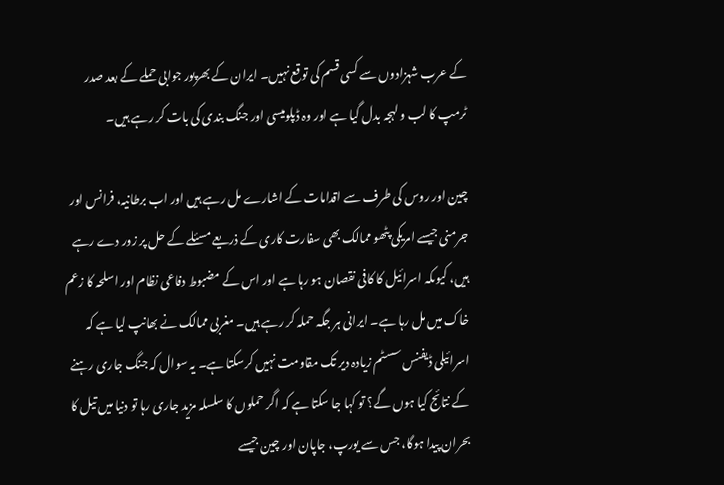کے عرب شہزادوں سے کسی قسم کی توقع نہیں۔ ایران کے بھرپور جوابی حملے کے بعد صدر ٹرمپ کا لب و لہجہ بدل گیا ہے اور وہ ڈپلومیسی اور جنگ بندی کی بات کر رہے ہیں۔

چین اور روس کی طرف سے اقدامات کے اشارے مل رہے ہیں اور اب برطانیہ، فرانس اور جرمنی جیسے امریکی پٹھو ممالک بھی سفارت کاری کے ذریعے مسئلے کے حل پر زور دے رہے ہیں، کیوںکہ اسرائیل کا کافی نقصان ہو رہا ہے اور اس کے مضبوط دفاعی نظام اور اسلحہ کا زعم خاک میں مل رہا ہے۔ ایرانی ہر جگہ حملہ کر رہے ہیں۔ مغربی ممالک نے بھانپ لیا ہے کہ اسرائیلی ڈیفنس سسٹم زیادہ دیر تک مقاومت نہیں کرسکتا ہے۔ یہ سوال کہ جنگ جاری رہنے کے نتائج کیا ہوں گے؟ تو کہا جا سکتا ہے کہ اگر حملوں کا سلسلہ مزید جاری رہا تو دنیا میں تیل کا بحران پیدا ہوگا، جس سے یورپ، جاپان اور چین جیسے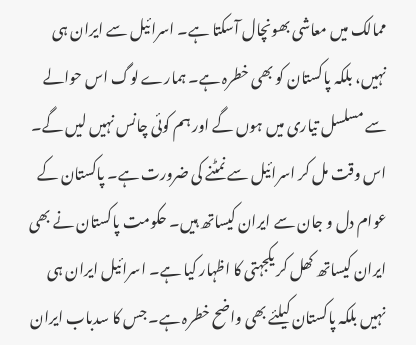ممالک میں معاشی بھونچال آسکتا ہے۔ اسرائیل سے ایران ہی نہیں، بلکہ پاکستان کو بھی خطرہ ہے۔ ہمارے لوگ اس حوالے سے مسلسل تیاری میں ہوں گے اور ہم کوئی چانس نہیں لیں گے۔ اس وقت مل کر اسرائیل سے نمٹنے کی ضرورت ہے۔ پاکستان کے عوام دل و جان سے ایران کیساتھ ہیں۔ حکومت پاکستان نے بھی ایران کیساتھ کھل کر یکجہتی کا اظہار کیا ہے۔ اسرائیل ایران ہی نہیں بلکہ پاکستان کیلئے بھی واضح خطرہ ہے۔ جس کا سدباب ایران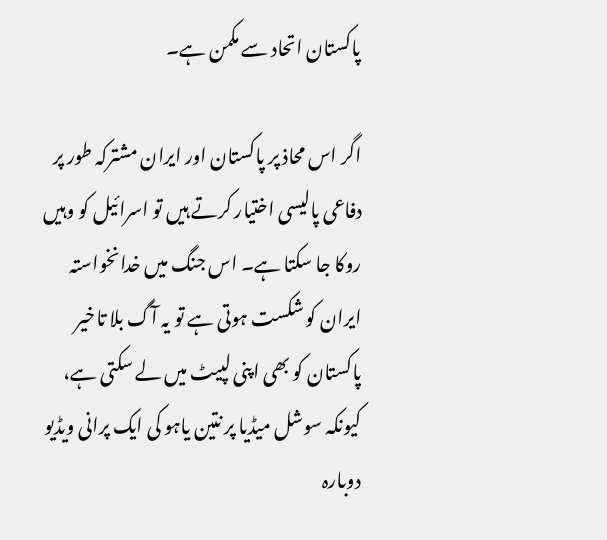پاکستان اتحاد سے مکمن ہے۔

اگر اس محاذ پر پاکستان اور ایران مشترکہ طور پر دفاعی پالیسی اختیار کرتے ہیں تو اسرائیل کو وہیں روکا جا سکتا ہے۔ اس جنگ میں خدانخواستہ ایران کو شکست ہوتی ہے تو یہ آگ بلا تاخیر پاکستان کو بھی اپنی لپیٹ میں لے سکتی ہے، کیونکہ سوشل میڈیا پر نتین یاہو کی ایک پرانی ویڈیو دوبارہ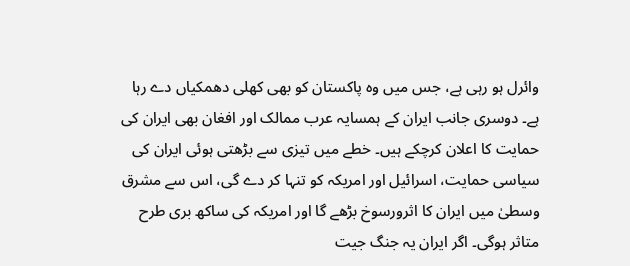وائرل ہو رہی ہے، جس میں وہ پاکستان کو بھی کھلی دھمکیاں دے رہا ہے۔ دوسری جانب ایران کے ہمسایہ عرب ممالک اور افغان بھی ایران کی حمایت کا اعلان کرچکے ہیں۔ خطے میں تیزی سے بڑھتی ہوئی ایران کی سیاسی حمایت، اسرائیل اور امریکہ کو تنہا کر دے گی، اس سے مشرق وسطیٰ میں ایران کا اثرورسوخ بڑھے گا اور امریکہ کی ساکھ بری طرح متاثر ہوگی۔ اگر ایران یہ جنگ جیت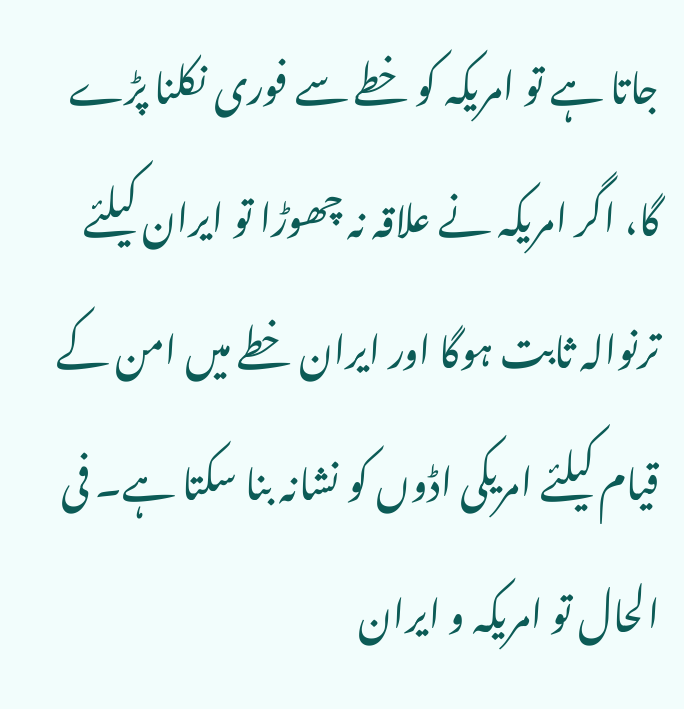جاتا ہے تو امریکہ کو خطے سے فوری نکلنا پڑے گا، اگر امریکہ نے علاقہ نہ چھوڑا تو ایران کیلئے ترنوالہ ثابت ہوگا اور ایران خطے میں امن کے قیام کیلئے امریکی اڈوں کو نشانہ بنا سکتا ہے۔ فی الحال تو امریکہ و ایران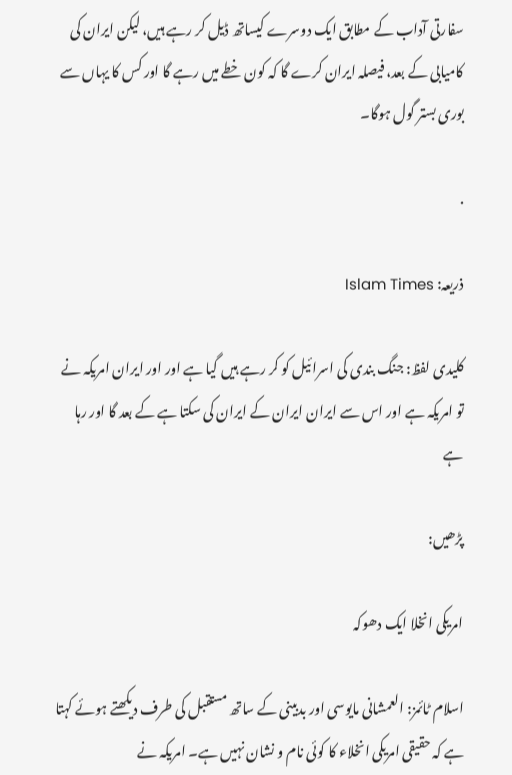سفارتی آداب کے مطابق ایک دوسرے کیساتھ ڈیل کر رہے ہیں، لیکن ایران کی کامیابی کے بعد، فیصلہ ایران کرے گا کہ کون خطے میں رہے گا اور کس کا یہاں سے بوری بستر گول ہوگا۔

.

ذریعہ: Islam Times

کلیدی لفظ: جنگ بندی کی اسرائیل کو کر رہے ہیں گیا ہے اور اور ایران امریکہ نے تو امریکہ ہے اور اس سے ایران ایران کے ایران کی سکتا ہے کے بعد گا اور رہا ہے

پڑھیں:

امریکی انخلا ایک دھوکہ

اسلام ٹائمز: العمشانی مایوسی اور بدبینی کے ساتھ مستقبل کی طرف دیکھتے ہوئے کہتا ہے کہ حقیقی امریکی انخلاء کا کوئی نام و نشان نہیں ہے۔ امریکہ نے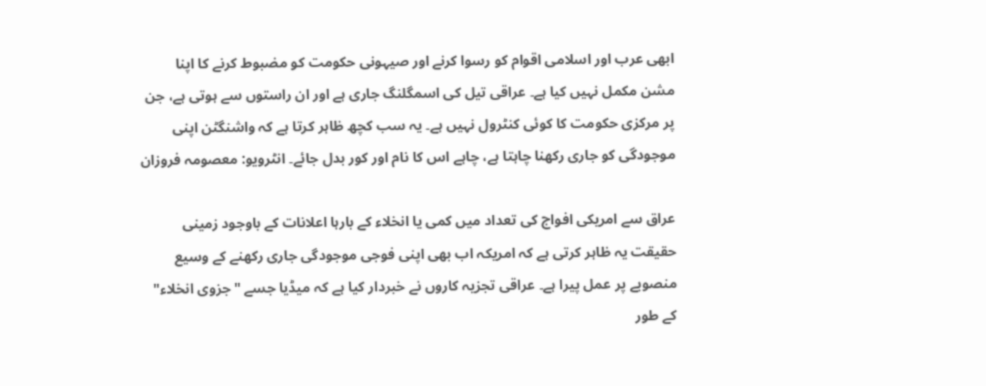ابھی عرب اور اسلامی اقوام کو رسوا کرنے اور صیہونی حکومت کو مضبوط کرنے کا اپنا مشن مکمل نہیں کیا ہے۔ عراقی تیل کی اسمگلنگ جاری ہے اور ان راستوں سے ہوتی ہے، جن پر مرکزی حکومت کا کوئی کنٹرول نہیں ہے۔ یہ سب کچھ ظاہر کرتا ہے کہ واشنگٹن اپنی موجودگی کو جاری رکھنا چاہتا ہے، چاہے اس کا نام اور کور بدل جائے۔ انٹرویو: معصومہ فروزان

عراق سے امریکی افواج کی تعداد میں کمی یا انخلاء کے بارہا اعلانات کے باوجود زمینی حقیقت یہ ظاہر کرتی ہے کہ امریکہ اب بھی اپنی فوجی موجودگی جاری رکھنے کے وسیع منصوبے پر عمل پیرا ہے۔ عراقی تجزیہ کاروں نے خبردار کیا ہے کہ میڈیا جسے "جزوی انخلاء" کے طور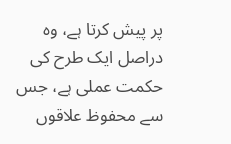پر پیش کرتا ہے، وہ دراصل ایک طرح کی حکمت عملی ہے، جس سے محفوظ علاقوں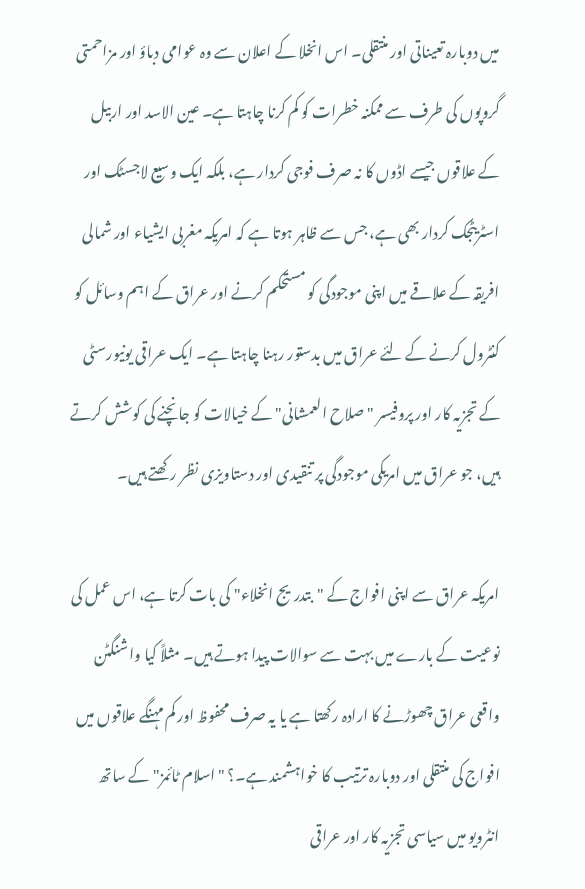میں دوبارہ تعیناتی اور منتقلی۔ اس انخلا کے اعلان سے وہ عوامی دباؤ اور مزاحمتی گروپوں کی طرف سے ممکنہ خطرات کو کم کرنا چاہتا ہے۔ عین الاسد اور اربیل کے علاقوں جیسے اڈوں کا نہ صرف فوجی کردار ہے، بلکہ ایک وسیع لاجسٹک اور اسٹریٹجک کردار بھی ہے، جس سے ظاہر ہوتا ہے کہ امریکہ مغربی ایشیاء اور شمالی افریقہ کے علاقے میں اپنی موجودگی کو مستحکم کرنے اور عراق کے اہم وسائل کو کنٹرول کرنے کے لئے عراق میں بدستور رہنا چاہتا ہے۔ ایک عراقی یونیورسٹی کے تجزیہ کار اور پروفیسر "صلاح العمشانی" کے خیالات کو جانچنے کی کوشش کرتے ہیں، جو عراق میں امریکی موجودگی پر تنقیدی اور دستاویزی نظر رکھتے ہیں۔

امریکہ عراق سے اپنی افواج کے "بتدریج انخلاء" کی بات کرتا ہے، اس عمل کی نوعیت کے بارے میں بہت سے سوالات پیدا ہوتے ہیں۔ مثلاً کیا واشنگٹن واقعی عراق چھوڑنے کا ارادہ رکھتا ہے یا یہ صرف محفوظ اور کم مہنگے علاقوں میں افواج کی منتقلی اور دوبارہ ترتیب کا خواہشمند ہے۔؟ "اسلام ٹائمز" کے ساتھ انٹرویو میں سیاسی تجزیہ کار اور عراقی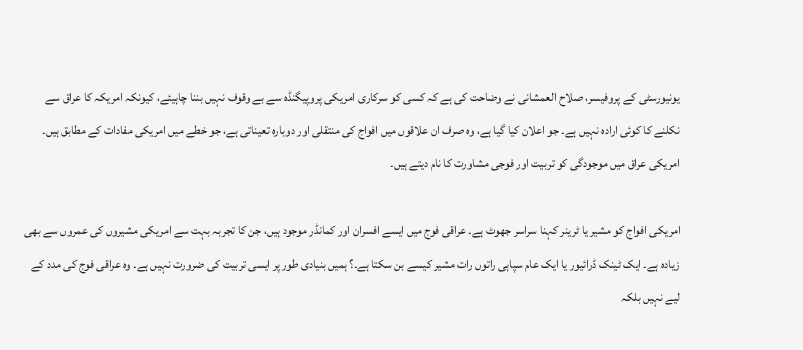یونیورسٹی کے پروفیسر، صلاح العمشانی نے وضاحت کی ہے کہ کسی کو سرکاری امریکی پروپیگنڈہ سے بے وقوف نہیں بننا چاہیئے، کیونکہ امریکہ کا عراق سے نکلنے کا کوئی ارادہ نہیں ہے۔ جو اعلان کیا گیا ہے، وہ صرف ان علاقوں میں افواج کی منتقلی اور دوبارہ تعیناتی ہے، جو خطے میں امریکی مفادات کے مطابق ہیں۔ امریکی عراق میں موجودگی کو تربیت اور فوجی مشاورت کا نام دیتے ہیں۔

امریکی افواج کو مشیر یا ٹرینر کہنا سراسر جھوٹ ہے۔ عراقی فوج میں ایسے افسران اور کمانڈر موجود ہیں، جن کا تجربہ بہت سے امریکی مشیروں کی عمروں سے بھی زیادہ ہے۔ ایک ٹینک ڈرائیور یا ایک عام سپاہی راتوں رات مشیر کیسے بن سکتا ہے۔؟ ہمیں بنیادی طور پر ایسی تربیت کی ضرورت نہیں ہے۔ وہ عراقی فوج کی مدد کے لیے نہیں بلکہ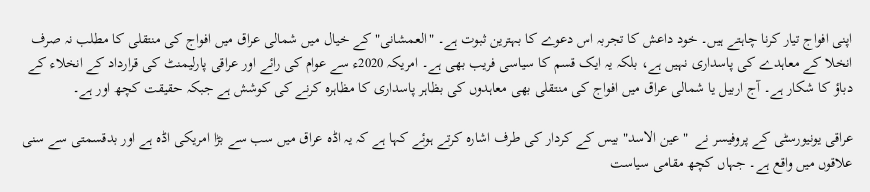اپنی افواج تیار کرنا چاہتے ہیں۔ خود داعش کا تجربہ اس دعوے کا بہترین ثبوت ہے۔ "العمشانی" کے خیال میں شمالی عراق میں افواج کی منتقلی کا مطلب نہ صرف انخلا کے معاہدے کی پاسداری نہيں ہے، بلکہ یہ ایک قسم کا سیاسی فریب بھی ہے۔ امریکہ 2020ء سے عوام کی رائے اور عراقی پارلیمنٹ کی قرارداد کے انخلاء کے دباؤ کا شکار ہے۔ آج اربیل یا شمالی عراق میں افواج کی منتقلی بھی معاہدوں کی بظاہر پاسداری کا مظاہرہ کرنے کی کوشش ہے جبکہ حقیقت کچھ اور ہے۔

عراقی یونیورسٹی کے پروفیسر نے  "عین الاسد" بیس کے کردار کی طرف اشارہ کرتے ہوئے کہا ہے کہ یہ اڈہ عراق میں سب سے بڑا امریکی اڈہ ہے اور بدقسمتی سے سنی علاقوں میں واقع ہے۔ جہاں کچھ مقامی سیاست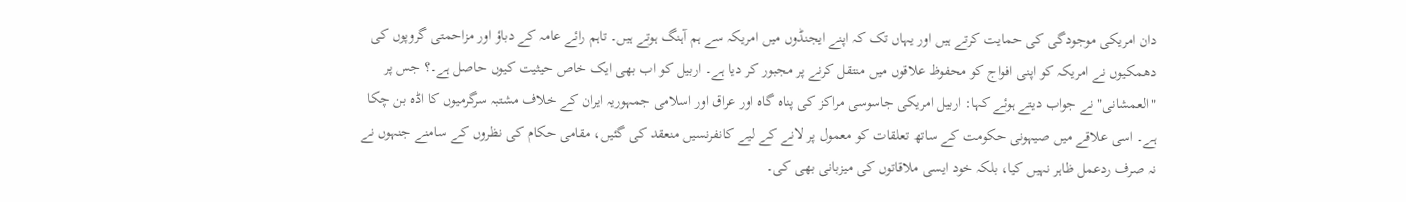دان امریکی موجودگی کی حمایت کرتے ہیں اور یہاں تک کہ اپنے ایجنڈوں میں امریکہ سے ہم آہنگ ہوتے ہیں۔ تاہم رائے عامہ کے دباؤ اور مزاحمتی گروپوں کی دھمکیوں نے امریکہ کو اپنی افواج کو محفوظ علاقوں میں منتقل کرنے پر مجبور کر دیا ہے۔ اربیل کو اب بھی ایک خاص حیثیت کیوں حاصل ہے۔؟ جس پر "العمشانی" نے جواب دیتے ہوئے کہا: اربیل امریکی جاسوسی مراکز کی پناہ گاہ اور عراق اور اسلامی جمہوریہ ایران کے خلاف مشتبہ سرگرمیوں کا اڈہ بن چکا ہے۔ اسی علاقے میں صیہونی حکومت کے ساتھ تعلقات کو معمول پر لانے کے لیے کانفرنسیں منعقد کی گئیں، مقامی حکام کی نظروں کے سامنے جنہوں نے نہ صرف ردعمل ظاہر نہیں کیا، بلکہ خود ایسی ملاقاتوں کی میزبانی بھی کی۔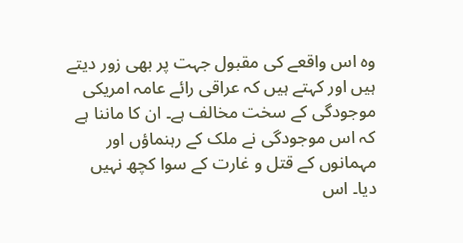وہ اس واقعے کی مقبول جہت پر بھی زور دیتے ہیں اور کہتے ہیں کہ عراقی رائے عامہ امریکی موجودگی کے سخت مخالف ہے۔ ان کا ماننا ہے کہ اس موجودگی نے ملک کے رہنماؤں اور مہمانوں کے قتل و غارت کے سوا کچھ نہیں دیا۔ اس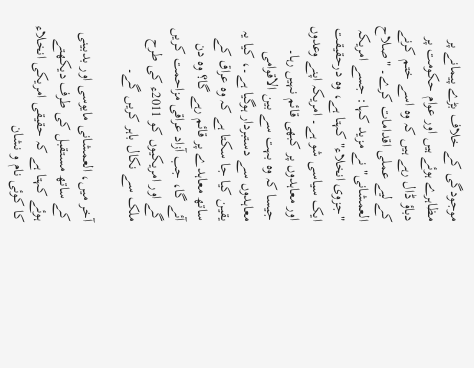موجودگی کے خلاف بڑے پیمانے پر مظاہرے ہوئے ہیں اور عوام حکومت پر دباؤ ڈال رہے ہیں کہ وہ اسے ختم کرنے کے لیے عملی اقدامات کرے۔ "صلاح العمشانی" نے مزید کہا: جسے امریکہ "جزوی انخلاء" کہتا ہے، وہ درحقیقت ایک سیاسی شو ہے۔ امریکہ اپنے وعدوں اور معاہدوں پر کبھی قائم نہیں رہا۔ جیسا کہ وہ بہت سے بین الاقوامی معاہدوں سے دستبردار ہوگیا ہے۔، کیا یہ یقین کیا جا سکتا ہے کہ وہ عراق کے ساتھ معاہدے پر قائم رہے گا؟ وہ دن آئے گا، جب آزاد عراقی مزاحمت کریں گے اور امریکیوں کو 2011ء کی طرح ملک سے نکال باہر کریں گے۔

آخر میں، العمشانی مایوسی اور بدبینی کے ساتھ مستقبل کی طرف دیکھتے ہوئے کہتا ہے کہ حقیقی امریکی انخلاء کا کوئی نام و نشان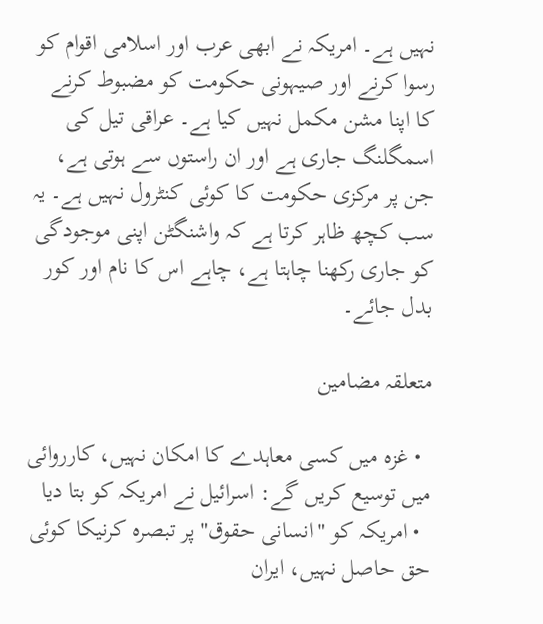نہیں ہے۔ امریکہ نے ابھی عرب اور اسلامی اقوام کو رسوا کرنے اور صیہونی حکومت کو مضبوط کرنے کا اپنا مشن مکمل نہیں کیا ہے۔ عراقی تیل کی اسمگلنگ جاری ہے اور ان راستوں سے ہوتی ہے، جن پر مرکزی حکومت کا کوئی کنٹرول نہیں ہے۔ یہ سب کچھ ظاہر کرتا ہے کہ واشنگٹن اپنی موجودگی کو جاری رکھنا چاہتا ہے، چاہے اس کا نام اور کور بدل جائے۔

متعلقہ مضامین

  • غزہ میں کسی معاہدے کا امکان نہیں، کارروائی میں توسیع کریں گے: اسرائیل نے امریکہ کو بتا دیا
  • امریکہ کو "انسانی حقوق" پر تبصرہ کرنیکا کوئی حق حاصل نہیں، ایران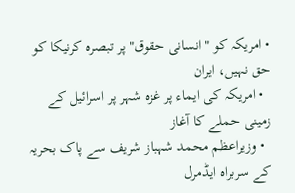• امریکہ کو "انسانی حقوق" پر تبصرہ کرنیکا کو حق نہیں، ایران
  • امریکہ کی ایماء پر غزہ شہر پر اسرائیل کے زمینی حملے کا آغاز
  • وزیراعظم محمد شہباز شریف سے پاک بحریہ کے سربراہ ایڈمرل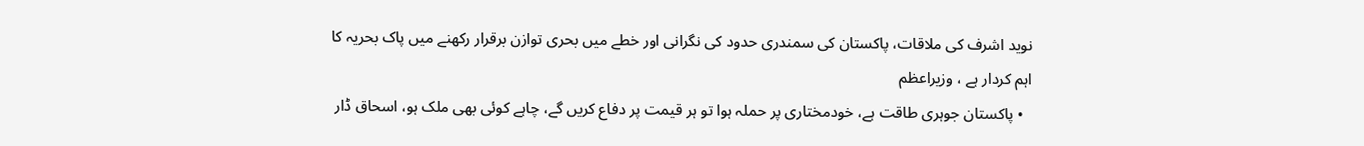نوید اشرف کی ملاقات، پاکستان کی سمندری حدود کی نگرانی اور خطے میں بحری توازن برقرار رکھنے میں پاک بحریہ کا اہم کردار ہے ، وزیراعظم
  • پاکستان جوہری طاقت ہے، خودمختاری پر حملہ ہوا تو ہر قیمت پر دفاع کریں گے، چاہے کوئی بھی ملک ہو، اسحاق ڈار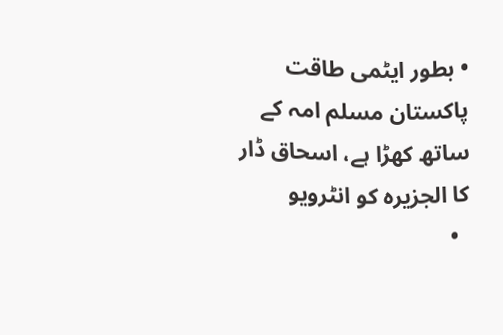• بطور ایٹمی طاقت پاکستان مسلم امہ کے ساتھ کھڑا ہے، اسحاق ڈار کا الجزیرہ کو انٹرویو
  •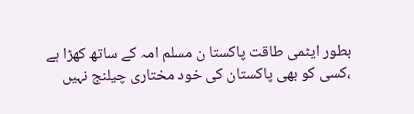بطور ایٹمی طاقت پاکستا ن مسلم امہ کے ساتھ کھڑا ہے ،کسی کو بھی پاکستان کی خود مختاری چیلنج نہیں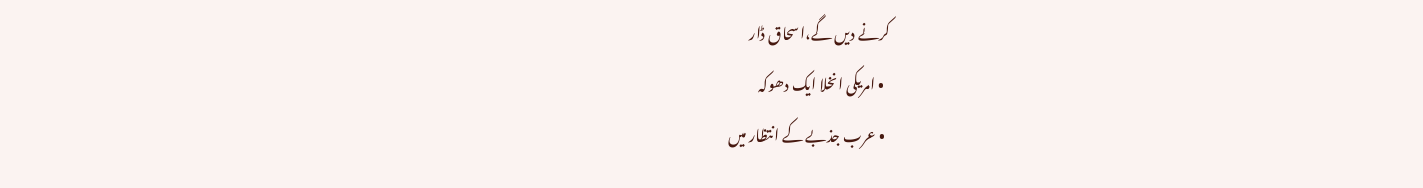کرنے دیں گے،اسحاق ڈار
  • امریکی انخلا ایک دھوکہ
  • عرب جذبے کے انتظار میں